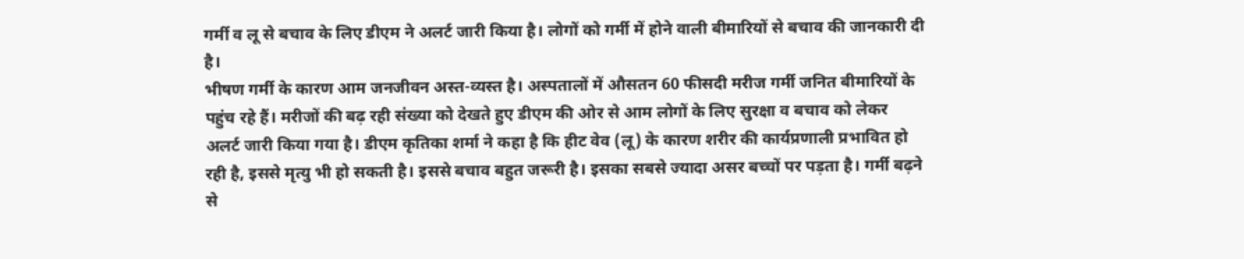गर्मी व लू से बचाव के लिए डीएम ने अलर्ट जारी किया है। लोगों को गर्मी में होने वाली बीमारियों से बचाव की जानकारी दी है।
भीषण गर्मी के कारण आम जनजीवन अस्त-व्यस्त है। अस्पतालों में औसतन 60 फीसदी मरीज गर्मी जनित बीमारियों के पहुंच रहे हैं। मरीजों की बढ़ रही संख्या को देखते हुए डीएम की ओर से आम लोगों के लिए सुरक्षा व बचाव को लेकर अलर्ट जारी किया गया है। डीएम कृतिका शर्मा ने कहा है कि हीट वेव (लू) के कारण शरीर की कार्यप्रणाली प्रभावित हो रही है, इससे मृत्यु भी हो सकती है। इससे बचाव बहुत जरूरी है। इसका सबसे ज्यादा असर बच्चों पर पड़ता है। गर्मी बढ़ने से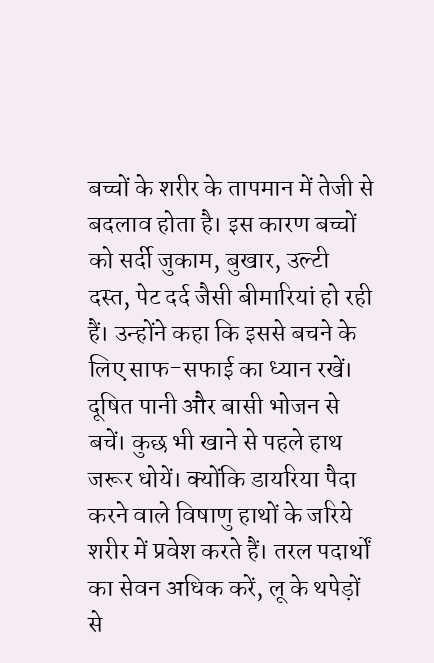बच्चों के शरीर के तापमान में तेजी से बदलाव होता है। इस कारण बच्चों को सर्दी जुकाम, बुखार, उल्टी दस्त, पेट दर्द जैसी बीमारियां हो रही हैं। उन्होंने कहा कि इससे बचने के लिए साफ-सफाई का ध्यान रखें। दूषित पानी और बासी भोजन से बचें। कुछ भी खाने से पहले हाथ जरूर धोयें। क्योंकि डायरिया पैदा करने वाले विषाणु हाथों के जरिये शरीर में प्रवेश करते हैं। तरल पदार्थों का सेवन अधिक करें, लू के थपेड़ों से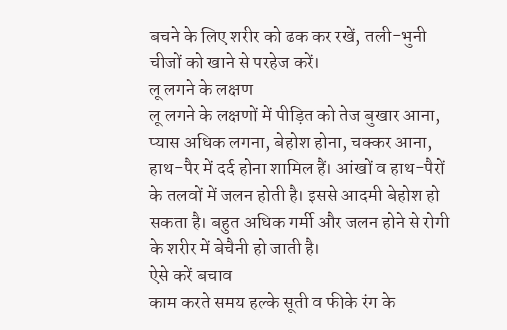बचने के लिए शरीर को ढक कर रखें, तली-भुनी चीजों को खाने से परहेज करें।
लू लगने के लक्षण
लू लगने के लक्षणों में पीड़ित को तेज बुखार आना, प्यास अधिक लगना, बेहोश होना, चक्कर आना, हाथ-पैर में दर्द होना शामिल हैं। आंखों व हाथ-पैरों के तलवों में जलन होती है। इससे आदमी बेहोश हो सकता है। बहुत अधिक गर्मी और जलन होने से रोगी के शरीर में बेचैनी हो जाती है।
ऐसे करें बचाव
काम करते समय हल्के सूती व फीके रंग के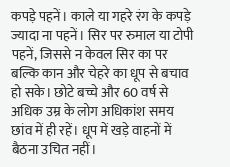कपड़े पहनें। काले या गहरे रंग के कपड़े ज्यादा ना पहनें। सिर पर रुमाल या टोपी पहनें, जिससे न केवल सिर का पर बल्कि कान और चेहरे का धूप से बचाव हो सके। छोटे बच्चे और 60 वर्ष से अधिक उम्र के लोग अधिकांश समय छांव में ही रहें। धूप में खड़े वाहनों में बैठना उचित नहीं।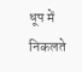धूप में निकलते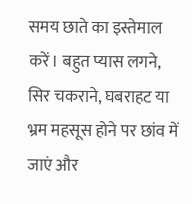समय छाते का इस्तेमाल करें। बहुत प्यास लगने, सिर चकराने, घबराहट या भ्रम महसूस होने पर छांव में जाएं और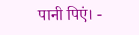पानी पिएं। -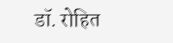डॉ. रोहित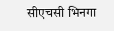सीएचसी भिनगा